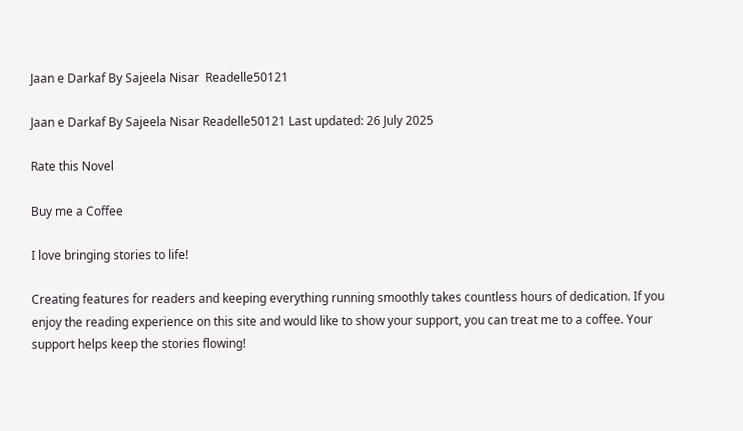Jaan e Darkaf By Sajeela Nisar  Readelle50121

Jaan e Darkaf By Sajeela Nisar Readelle50121 Last updated: 26 July 2025

Rate this Novel

Buy me a Coffee

I love bringing stories to life!

Creating features for readers and keeping everything running smoothly takes countless hours of dedication. If you enjoy the reading experience on this site and would like to show your support, you can treat me to a coffee. Your support helps keep the stories flowing!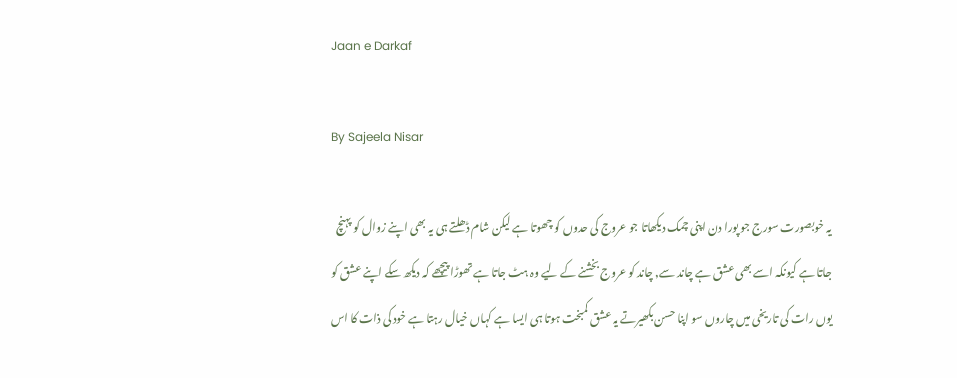Jaan e Darkaf

By Sajeela Nisar

یہ خوبصورت سورج جو پورا دن اپنی چمک دیکھاتا جو عروج کی حدوں کو چھوتا ہے لیکن شام ڈھلتے ہی یہ بھی اپنے زوال کو پہنچ جاتا ہے کیونکہ اسے بھی عشق ہے چاند سے٫ چاند کو عروج بخشنے کے لیے وہ ہٹ جاتا ہے تھوڑا پیچھے کہ دیکھ سکے اپنے عشق کو یوں رات کی تاریخی میں چاروں سو اپنا حسن بکھیرتے یہ عشق کمبخت ہوتا ہی ایسا ہے کہاں خیال رہتا ہے خود کی ذات کا اس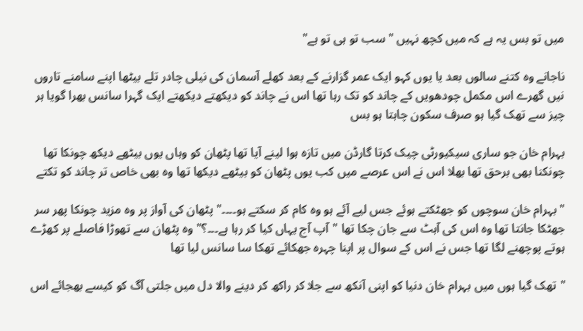میں تو بس یہ ہے کہ میں کچھ نہیں "سب تو ہی تو ہے"

ناجانے وہ کتنے سالوں بعد یا یوں کہو ایک عمر گزارنے کے بعد کھلے آسمان کی نیلی چادر تلے بیٹھا اپنے سامنے تاروں نیں گھرے اس مکمل چودھویں کے چاند کو تک رہا تھا اس نے چاند کو دیکھتے دیکھتے ایک گہرا سانس بھرا گویا ہر چیز سے تھک گیا ہو صرف سکون چاہتا ہو بس

بہرام خان جو ساری سیکیورٹی چیک کرتا گارڈن میں تازہ ہوا لینے آیا تھا پٹھان کو وہاں یوں بیٹھے دیکھ چونکا تھا چونکنا بھی برحق تھا بھلا اس نے اس عرصے میں کب یوں پٹھان کو بیٹھے دیکھا تھا وہ بھی خاص تر چاند کو تکتے

"بہرام خان سوچوں کو جھٹکتے ہوئے جس لیے آئے ہو وہ کام کر سکتے ہو۔۔۔۔" پٹھان کی آواز پر وہ مزید چونکا پھر سر جھٹکا جانتا تھا وہ اس کی آہٹ سے جان چکا تھا "آپ آج یہاں کیا کر رہا ہے۔۔۔؟" وہ پٹھان سے تھوڑا فاصلے پر کھڑے ہوتے پوچھنے لگا تھا جس نے اس کے سوال پر اپنا چہرہ جھکائے تھکا سا سانس لیا تھا

"تھک گیا ہوں میں بہرام خان دنیا کو اپنی آنکھ سے جلا کر راکھ کر دینے والا دل میں جلتی آگ کو کیسے بھجائے اس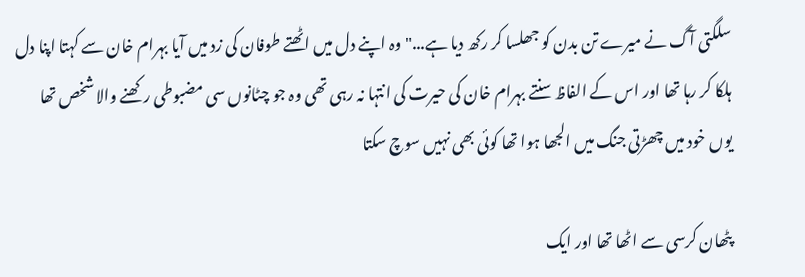سلگتی آگ نے میرے تن بدن کو جھلسا کر رکھ دیا ہے..." وہ اپنے دل میں اٹھتے طوفان کی زد میں آیا بہرام خان سے کہتا اپنا دل ہلکا کر رہا تھا اور اس کے الفاظ سنتے بہرام خان کی حیرت کی انتہا نہ رہی تھی وہ جو چٹانوں سی مضبوطی رکھنے والا شخص تھا یوں خود میں چھڑتی جنگ میں الجھا ہوا تھا کوئی بھی نہیں سوچ سکتا

پٹھان کرسی سے اٹھا تھا اور ایک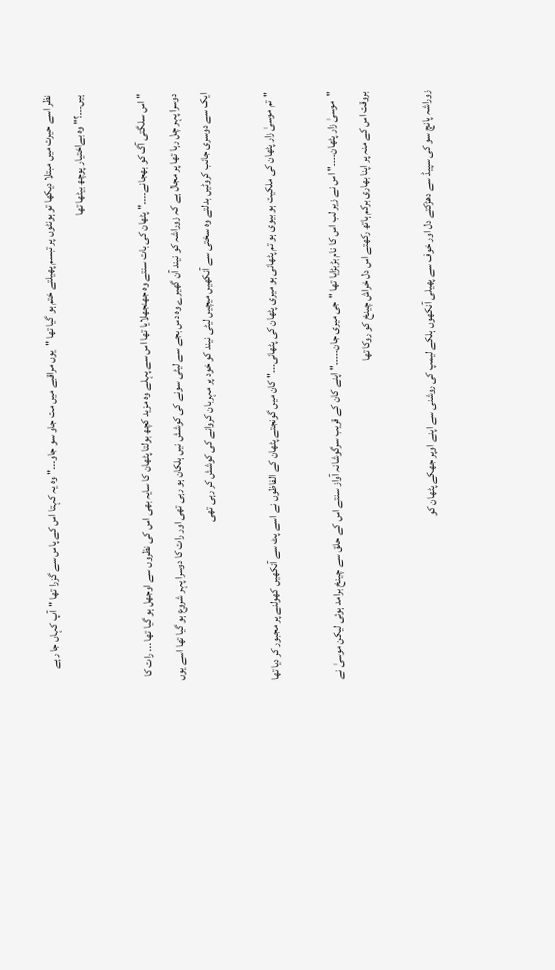نظر اسے حیرت میں مبتلا دیکھا تو ہونٹوں پر تبسم پھیلتے ختم ہو گیا تھا "یوں مراقبے میں مت جاو سو جاو۔۔۔" وہ یہ کہتا اس کے پاس سے گزرا تھا "آپ کہاں جا رہے ہیں۔۔۔؟" وہ بےاختیار پوچھ بیٹھا تھا

"اس سلگتی آگ کو بھجانے۔۔۔۔" پٹھان کی بات سنتے وہ جھنجھلایا تھا اس سے پہلے وہ مزید کچھ بولتا پٹھان کا سایہ بھی اس کی نظروں سے اوجھل ہو گیا تھا ... رات کا دوسرا پہر چل رہا تھا پر مجال ہے کہ زوراشہ کو نیند آن گھیرے وہ دس بجے سے لیٹی سونے کی کوشش نیں ہلکان ہو رہی تھی اور رات کا دوسرا پہر شروع ہو گیا تھا اسے یوں ایک سے دوسری جانب کروٹیں بدلتے وہ سختی سے آنکھیں میچیں لیٹی نیند کو خود پر مہربان کروانے کی کوشش کر رہی تھی

"تم موسیٰ زار پٹھان کی ملکیت ہو بیوی ہو تم پٹھانی ہو میری پٹھان کی پٹھانی۔۔۔" کان میں گونجتے پٹھان کے الفاظوں نے اسے پٹ سے آنکھیں کھولنے پر مجبور کر دیا تھا

"موسیٰ زار پٹھان۔۔۔۔" اس نے زیر لب اس کا نام بڑبڑایا تھا "جی میری جان۔۔۔۔۔" اپنے کان کے قریب سرگوشانہ آواز سنتے اس کے حلق سے چینخ برامد ہوئی لیکن موسیٰ نے بروقت اس کے منہ پر اپنا بھاری برکم ہاتھ رکھتے اس دل خراش چینخ کو روکا تھا

زوراشہ پانچ سو کی سپیڈ سے دھڑکتے دل اور خوف سے پھیلی آنکھوں ہلکے لیمپ کی روشنی سے اپنے اوپر جھکے پٹھان کو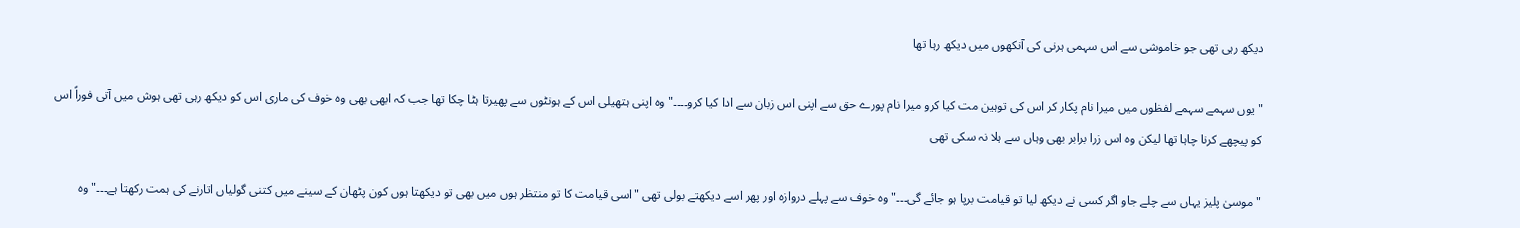دیکھ رہی تھی جو خاموشی سے اس سہمی ہرنی کی آنکھوں میں دیکھ رہا تھا

"یوں سہمے سہمے لفظوں میں میرا نام پکار کر اس کی توہین مت کیا کرو میرا نام پورے حق سے اپنی اس زبان سے ادا کیا کرو۔۔۔۔" وہ اپنی ہتھیلی اس کے ہونٹوں سے پھیرتا ہٹا چکا تھا جب کہ ابھی بھی وہ خوف کی ماری اس کو دیکھ رہی تھی ہوش میں آتی فوراً اس کو پیچھے کرنا چاہا تھا لیکن وہ اس زرا برابر بھی وہاں سے ہلا نہ سکی تھی

"موسیٰ پلیز یہاں سے چلے جاو اگر کسی نے دیکھ لیا تو قیامت برپا ہو جائے گی۔۔۔" وہ خوف سے پہلے دروازہ اور پھر اسے دیکھتے بولی تھی "اسی قیامت کا تو منتظر ہوں میں بھی تو دیکھتا ہوں کون پٹھان کے سینے میں کتنی گولیاں اتارنے کی ہمت رکھتا ہے۔۔۔" وہ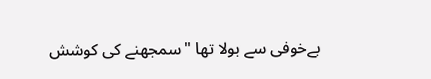بےخوفی سے بولا تھا "سمجھنے کی کوشش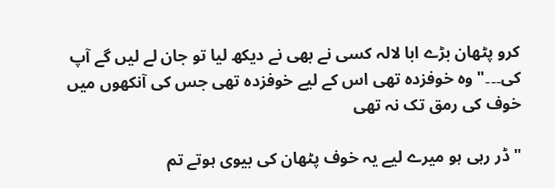کرو پٹھان بڑے ابا لالہ کسی نے بھی نے دیکھ لیا تو جان لے لیں گے آپ کی۔۔۔" وہ خوفزدہ تھی اس کے لیے خوفزدہ تھی جس کی آنکھوں میں خوف کی رمق تک نہ تھی

"ڈر رہی ہو میرے لیے یہ خوف پٹھان کی بیوی ہوتے تم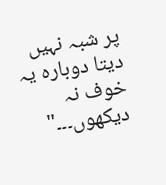پر شبہ نہیں دیتا دوبارہ یہ خوف نہ دیکھوں۔۔۔"